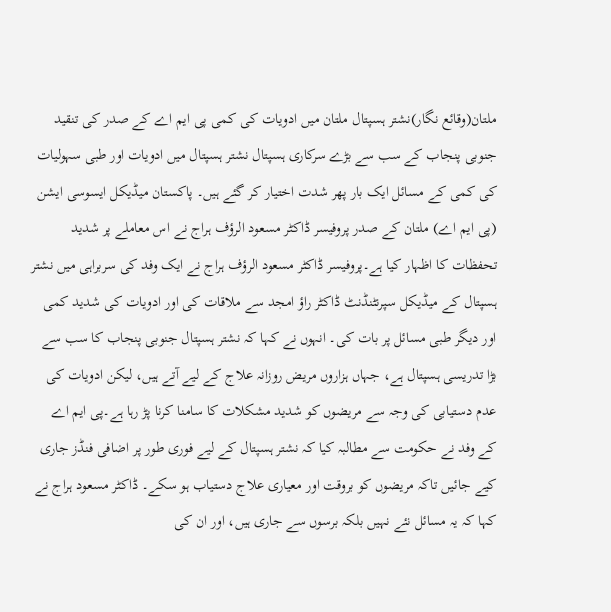ملتان(وقائع نگار)نشتر ہسپتال ملتان میں ادویات کی کمی پی ایم اے کے صدر کی تنقید جنوبی پنجاب کے سب سے بڑے سرکاری ہسپتال نشتر ہسپتال میں ادویات اور طبی سہولیات کی کمی کے مسائل ایک بار پھر شدت اختیار کر گئے ہیں۔ پاکستان میڈیکل ایسوسی ایشن (پی ایم اے) ملتان کے صدر پروفیسر ڈاکٹر مسعود الرؤف ہراج نے اس معاملے پر شدید تحفظات کا اظہار کیا ہے۔پروفیسر ڈاکٹر مسعود الرؤف ہراج نے ایک وفد کی سربراہی میں نشتر ہسپتال کے میڈیکل سپرنٹنڈنٹ ڈاکٹر راؤ امجد سے ملاقات کی اور ادویات کی شدید کمی اور دیگر طبی مسائل پر بات کی۔ انہوں نے کہا کہ نشتر ہسپتال جنوبی پنجاب کا سب سے بڑا تدریسی ہسپتال ہے، جہاں ہزاروں مریض روزانہ علاج کے لیے آتے ہیں، لیکن ادویات کی عدم دستیابی کی وجہ سے مریضوں کو شدید مشکلات کا سامنا کرنا پڑ رہا ہے۔پی ایم اے کے وفد نے حکومت سے مطالبہ کیا کہ نشتر ہسپتال کے لیے فوری طور پر اضافی فنڈز جاری کیے جائیں تاکہ مریضوں کو بروقت اور معیاری علاج دستیاب ہو سکے۔ ڈاکٹر مسعود ہراج نے کہا کہ یہ مسائل نئے نہیں بلکہ برسوں سے جاری ہیں، اور ان کی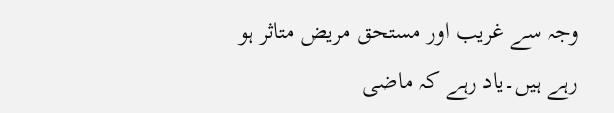وجہ سے غریب اور مستحق مریض متاثر ہو رہے ہیں۔یاد رہے کہ ماضی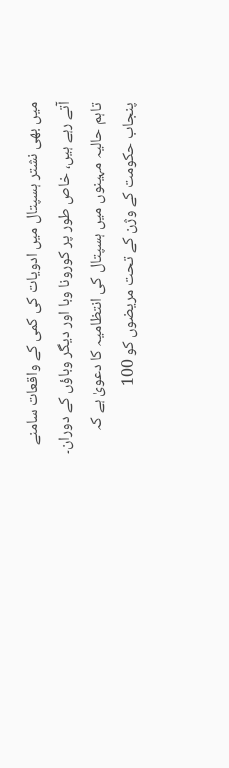میں بھی نشتر ہسپتال میں ادویات کی کمی کے واقعات سامنے آتے رہے ہیں، خاص طور پر کورونا وبا اور دیگر وباؤں کے دوران۔ تاہم حالیہ مہینوں میں ہسپتال کی انتظامیہ کا دعویٰ ہے کہ پنجاب حکومت کے وژن کے تحت مریضوں کو 100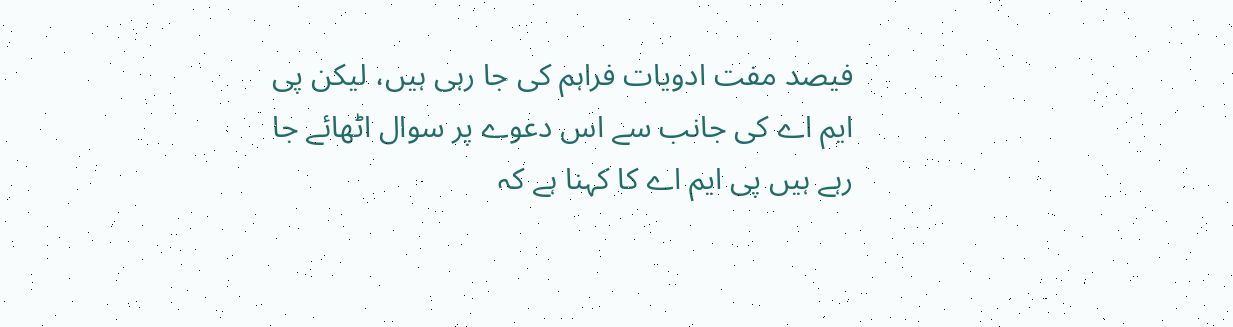فیصد مفت ادویات فراہم کی جا رہی ہیں، لیکن پی ایم اے کی جانب سے اس دعوے پر سوال اٹھائے جا رہے ہیں پی ایم اے کا کہنا ہے کہ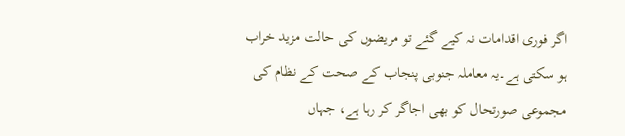اگر فوری اقدامات نہ کیے گئے تو مریضوں کی حالت مزید خراب ہو سکتی ہے۔یہ معاملہ جنوبی پنجاب کے صحت کے نظام کی مجموعی صورتحال کو بھی اجاگر کر رہا ہے، جہاں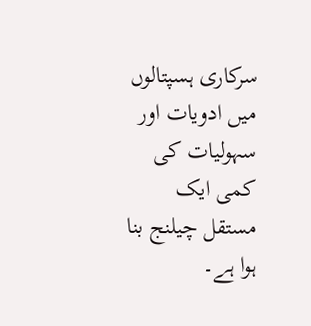سرکاری ہسپتالوں میں ادویات اور سہولیات کی کمی ایک مستقل چیلنج بنا ہوا ہے۔